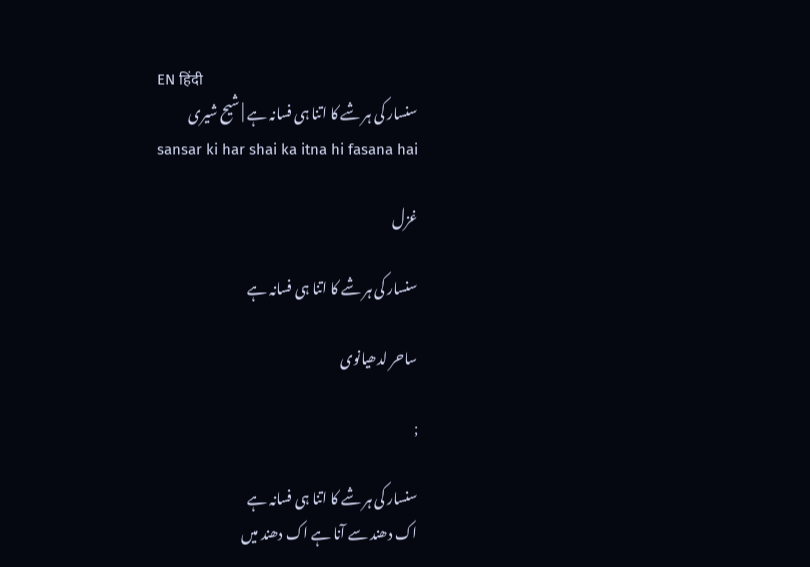EN हिंदी
سنسار کی ہر شے کا اتنا ہی فسانہ ہے | شیح شیری
sansar ki har shai ka itna hi fasana hai

غزل

سنسار کی ہر شے کا اتنا ہی فسانہ ہے

ساحر لدھیانوی

;

سنسار کی ہر شے کا اتنا ہی فسانہ ہے
اک دھند سے آنا ہے اک دھند میں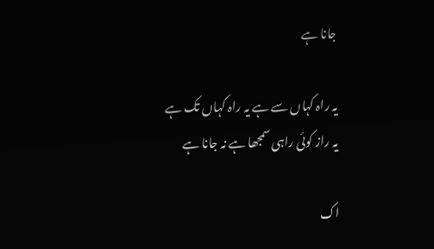جانا ہے

یہ راہ کہاں سے ہے یہ راہ کہاں تک ہے
یہ راز کوئی راہی سمجھا ہے نہ جانا ہے

اک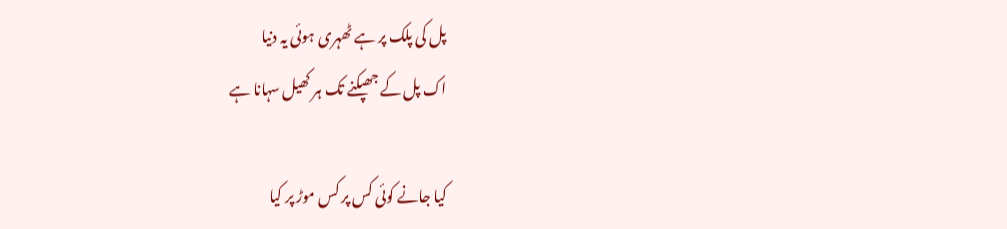پل کی پلک پر ہے ٹھہری ہوئی یہ دنیا
اک پل کے جھپکنے تک ہر کھیل سہانا ہے

کیا جانے کوئی کس پر کس موڑ پر کیا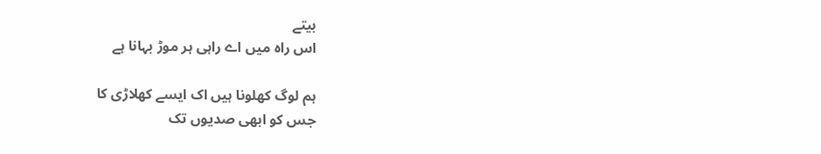بیتے
اس راہ میں اے راہی ہر موڑ بہانا ہے

ہم لوگ کھلونا ہیں اک ایسے کھلاڑی کا
جس کو ابھی صدیوں تک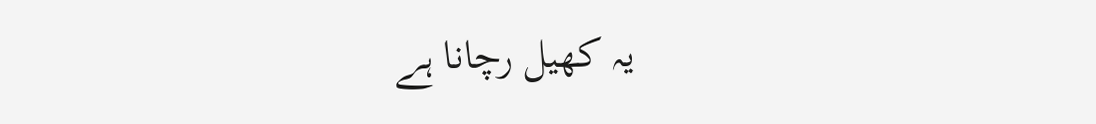یہ کھیل رچانا ہے